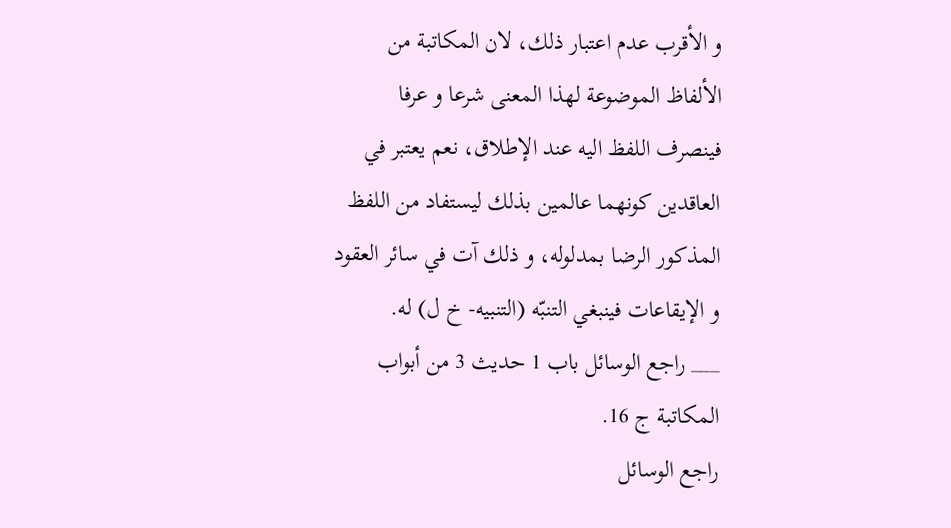و الأقرب عدم اعتبار ذلك، لان المكاتبة من الألفاظ الموضوعة لهذا المعنى شرعا و عرفا فينصرف اللفظ اليه عند الإطلاق، نعم يعتبر في العاقدين كونهما عالمين بذلك ليستفاد من اللفظ المذكور الرضا بمدلوله، و ذلك آت في سائر العقود و الإيقاعات فينبغي التنبّه (التنبيه- خ ل) له.
___ راجع الوسائل باب 1 حديث 3 من أبواب المكاتبة ج 16.
راجع الوسائل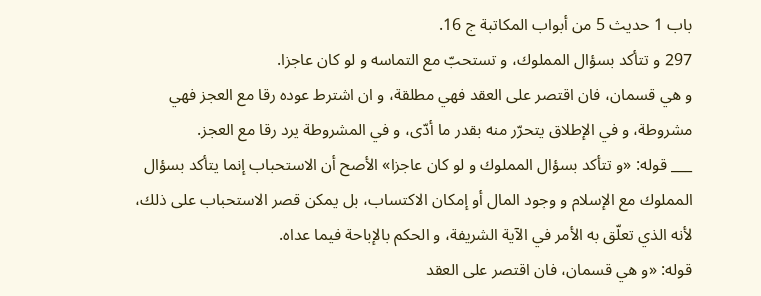باب 1 حديث 5 من أبواب المكاتبة ج 16.
297 و تتأكد بسؤال المملوك، و تستحبّ مع التماسه و لو كان عاجزا.
و هي قسمان، فان اقتصر على العقد فهي مطلقة، و ان اشترط عوده رقا مع العجز فهي مشروطة، و في الإطلاق يتحرّر منه بقدر ما أدّى، و في المشروطة يرد رقا مع العجز.
___ قوله: «و تتأكد بسؤال المملوك و لو كان عاجزا» الأصح أن الاستحباب إنما يتأكد بسؤال المملوك مع الإسلام و وجود المال أو إمكان الاكتساب، بل يمكن قصر الاستحباب على ذلك، لأنه الذي تعلّق به الأمر في الآية الشريفة، و الحكم بالإباحة فيما عداه.
قوله: «و هي قسمان، فان اقتصر على العقد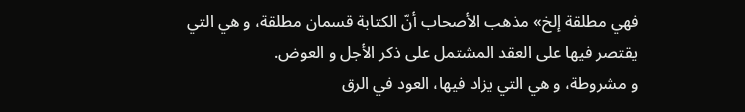فهي مطلقة إلخ» مذهب الأصحاب أنّ الكتابة قسمان مطلقة، و هي التي يقتصر فيها على العقد المشتمل على ذكر الأجل و العوض.
و مشروطة، و هي التي يزاد فيها، العود في الرق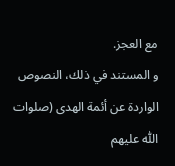مع العجز.
و المستند في ذلك، النصوص الواردة عن أئمة الهدى (صلوات اللّٰه عليهم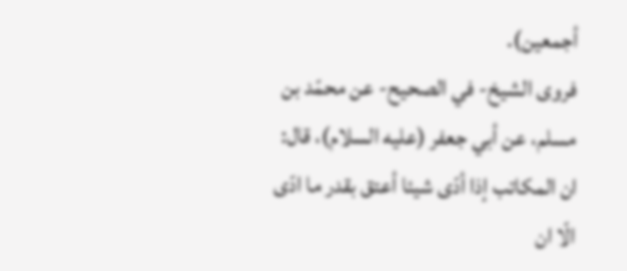أجمعين).
فروى الشيخ- في الصحيح- عن محمّد بن مسلم، عن أبي جعفر (عليه السلام)، قال: ان المكاتب إذا أدّى شيئا أعتق بقدر ما ادّى الّا ان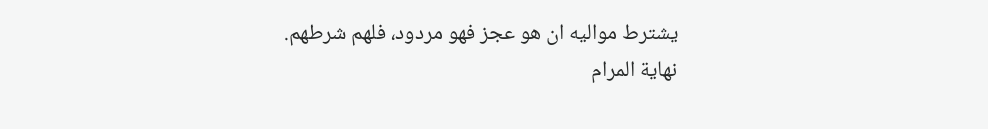يشترط مواليه ان هو عجز فهو مردود، فلهم شرطهم.
نهاية المرام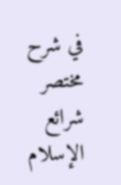في شرح مختصر شرائع الإسلام